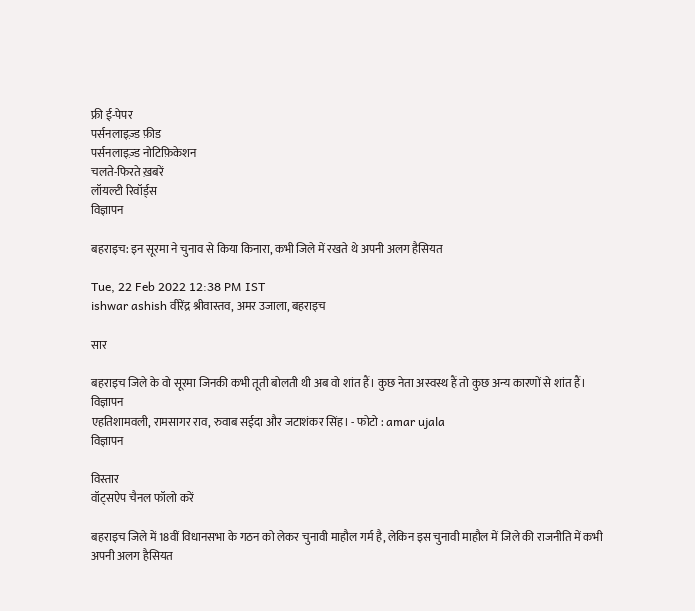फ्री ई-पेपर
पर्सनलाइज़्ड फ़ीड
पर्सनलाइज़्ड नोटिफ़िकेशन
चलते-फिरते ख़बरें
लॉयल्टी रिवॉर्ड्स
विज्ञापन

बहराइच: इन सूरमा ने चुनाव से किया किनारा, कभी जिले में रखते थे अपनी अलग हैसियत

Tue, 22 Feb 2022 12:38 PM IST
ishwar ashish वीरेंद्र श्रीवास्तव, अमर उजाला, बहराइच

सार

बहराइच जिले के वो सूरमा जिनकी कभी तूती बोलती थी अब वो शांत हैं। कुछ नेता अस्वस्थ हैं तो कुछ अन्य कारणों से शांत हैं।
विज्ञापन
एहतिशामवली, रामसागर राव, रुवाब सईदा और जटाशंकर सिंह। - फोटो : amar ujala
विज्ञापन

विस्तार
वॉट्सऐप चैनल फॉलो करें

बहराइच जिले में 18वीं विधानसभा के गठन को लेकर चुनावी माहौल गर्म है, लेकिन इस चुनावी माहौल में जिले की राजनीति में कभी अपनी अलग हैसियत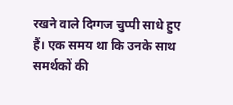रखने वाले दिग्गज चुप्पी साधे हुए हैं। एक समय था कि उनके साथ समर्थकों की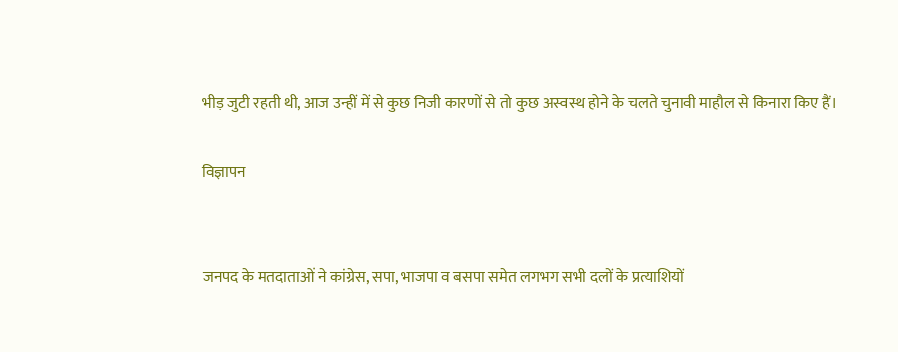भीड़ जुटी रहती थी, आज उन्हीं में से कुछ निजी कारणों से तो कुछ अस्वस्थ होने के चलते चुनावी माहौल से किनारा किए हैं।

विज्ञापन


जनपद के मतदाताओं ने कांग्रेस, सपा, भाजपा व बसपा समेत लगभग सभी दलों के प्रत्याशियों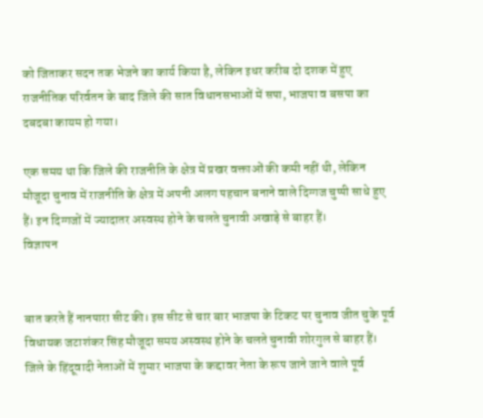को जिताकर सदन तक भेजने का कार्य किया है, लेकिन इधर करीब दो दशक में हुए राजनीतिक परिर्वतन के बाद जिले की सात विधानसभाओं में सपा, भाजपा व बसपा का दबदबा कायम हो गया।

एक समय था कि जिले की राजनीति के क्षेत्र में प्रखर वक्ताओं की कमी नहीं थी, लेकिन मौजूदा चुनाव में राजनीति के क्षेत्र में अपनी अलग पहचान बनाने वाले दिग्गज चुप्पी साधे हुए हैं। इन दिग्गजों में ज्यादातर अस्वस्थ होने के चलते चुनावी अखाड़े से बाहर हैं।
विज्ञापन


बात करते हैं नानपारा सीट की। इस सीट से चार बार भाजपा के टिकट पर चुनाव जीत चुके पूर्व विधायक जटाशंकर सिंह मौजूदा समय अस्वस्थ होने के चलते चुनावी शोरगुल से बाहर हैं। जिले के हिंदूवादी नेताओं में शुमार भाजपा के कद्दावर नेता के रूप जाने जाने वाले पूर्व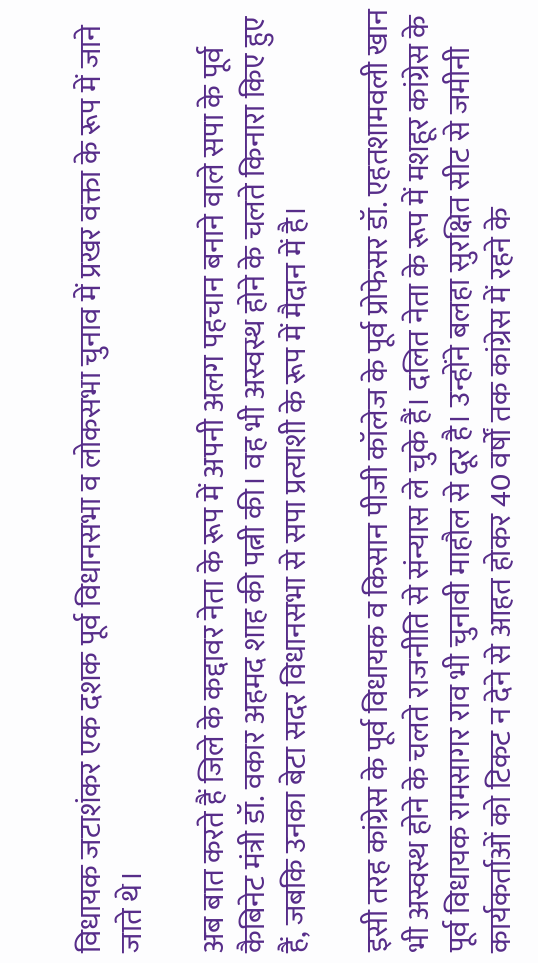विधायक जटाशंकर एक दशक पूर्व विधानसभा व लोकसभा चुनाव में प्रखर वक्ता के रूप में जाने जाते थे।

अब बात करते हैं जिले के कद्दावर नेता के रूप में अपनी अलग पहचान बनाने वाले सपा के पूर्व कैबिनेट मंत्री डॉ. वकार अहमद शाह की पत्नी की। वह भी अस्वस्थ होने के चलते किनारा किए हुए हैं, जबकि उनका बेटा सदर विधानसभा से सपा प्रत्याशी के रूप में मैदान में है।

इसी तरह कांग्रेस के पूर्व विधायक व किसान पीजी कॉलेज के पूर्व प्रोफेसर डॉ. एहतशामवली खान भी अस्वस्थ होने के चलते राजनीति से संन्यास ले चुके हैं। दलित नेता के रूप में मशहूर कांग्रेस के पूर्व विधायक रामसागर राव भी चुनावी माहौल से दूर है। उन्होंने बलहा सुरक्षित सीट से जमीनी कार्यकर्ताओं को टिकट न देने से आहत होकर 40 वर्षों तक कांग्रेस में रहने के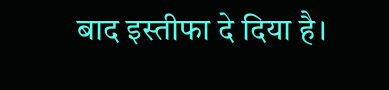बाद इस्तीफा दे दिया है।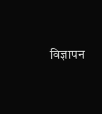विज्ञापन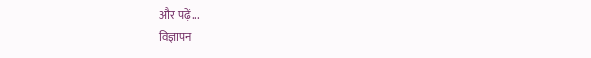और पढ़ें...
विज्ञापन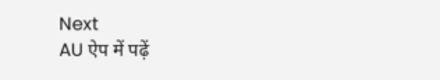Next
AU ऐप में पढ़ें